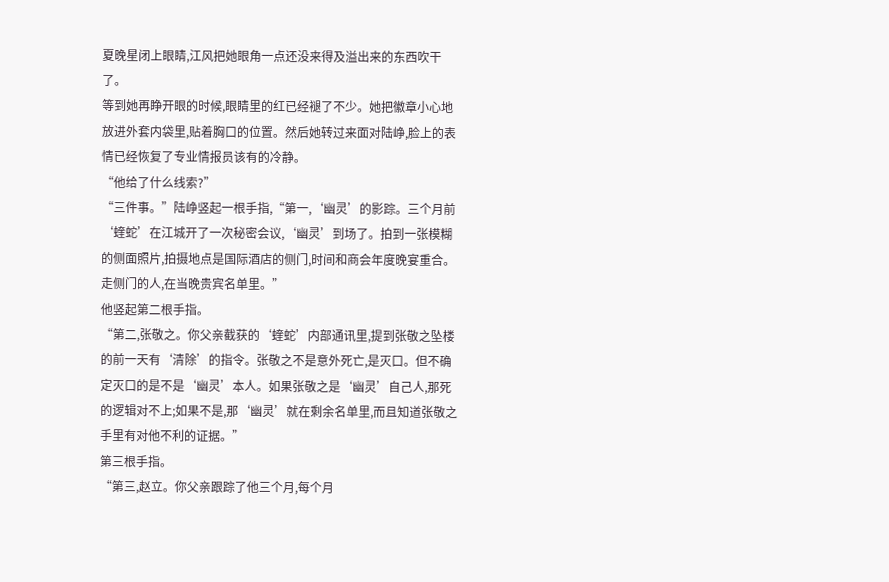夏晚星闭上眼睛,江风把她眼角一点还没来得及溢出来的东西吹干了。
等到她再睁开眼的时候,眼睛里的红已经褪了不少。她把徽章小心地放进外套内袋里,贴着胸口的位置。然后她转过来面对陆峥,脸上的表情已经恢复了专业情报员该有的冷静。
“他给了什么线索?”
“三件事。”陆峥竖起一根手指,“第一,‘幽灵’的影踪。三个月前‘蝰蛇’在江城开了一次秘密会议,‘幽灵’到场了。拍到一张模糊的侧面照片,拍摄地点是国际酒店的侧门,时间和商会年度晚宴重合。走侧门的人,在当晚贵宾名单里。”
他竖起第二根手指。
“第二,张敬之。你父亲截获的‘蝰蛇’内部通讯里,提到张敬之坠楼的前一天有‘清除’的指令。张敬之不是意外死亡,是灭口。但不确定灭口的是不是‘幽灵’本人。如果张敬之是‘幽灵’自己人,那死的逻辑对不上;如果不是,那‘幽灵’就在剩余名单里,而且知道张敬之手里有对他不利的证据。”
第三根手指。
“第三,赵立。你父亲跟踪了他三个月,每个月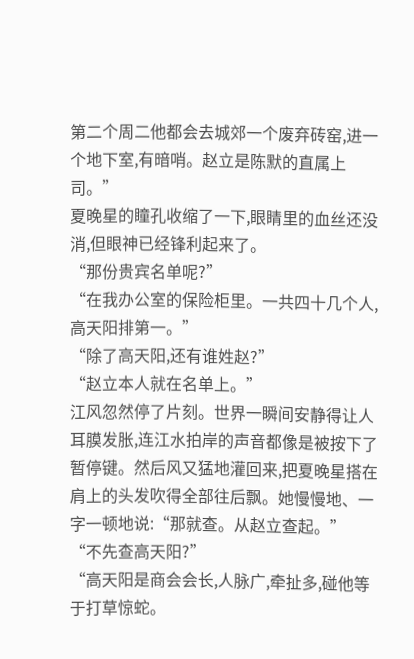第二个周二他都会去城郊一个废弃砖窑,进一个地下室,有暗哨。赵立是陈默的直属上司。”
夏晚星的瞳孔收缩了一下,眼睛里的血丝还没消,但眼神已经锋利起来了。
“那份贵宾名单呢?”
“在我办公室的保险柜里。一共四十几个人,高天阳排第一。”
“除了高天阳,还有谁姓赵?”
“赵立本人就在名单上。”
江风忽然停了片刻。世界一瞬间安静得让人耳膜发胀,连江水拍岸的声音都像是被按下了暂停键。然后风又猛地灌回来,把夏晚星搭在肩上的头发吹得全部往后飘。她慢慢地、一字一顿地说:“那就查。从赵立查起。”
“不先查高天阳?”
“高天阳是商会会长,人脉广,牵扯多,碰他等于打草惊蛇。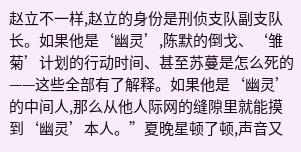赵立不一样,赵立的身份是刑侦支队副支队长。如果他是‘幽灵’,陈默的倒戈、‘雏菊’计划的行动时间、甚至苏蔓是怎么死的——这些全部有了解释。如果他是‘幽灵’的中间人,那么从他人际网的缝隙里就能摸到‘幽灵’本人。”夏晚星顿了顿,声音又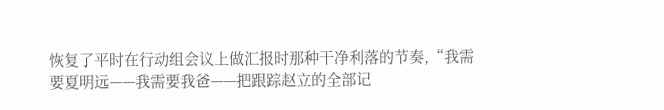恢复了平时在行动组会议上做汇报时那种干净利落的节奏,“我需要夏明远——我需要我爸——把跟踪赵立的全部记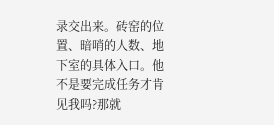录交出来。砖窑的位置、暗哨的人数、地下室的具体入口。他不是要完成任务才肯见我吗?那就